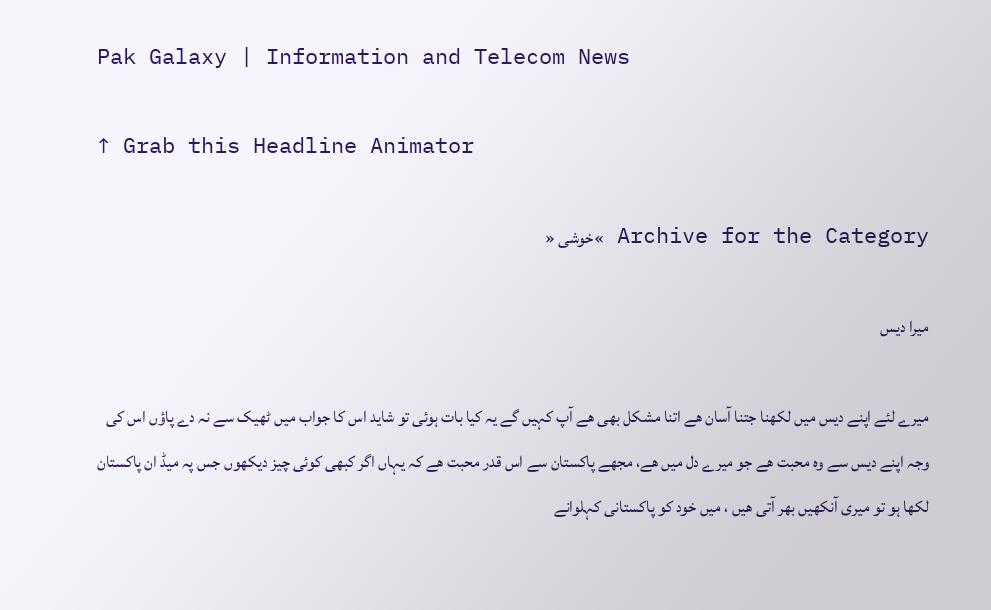Pak Galaxy | Information and Telecom News

↑ Grab this Headline Animator

Archive for the Category »خوشی «

میرا دیس

میرے لئے اپنے دیس میں لکھنا جتنا آسان ھے اتنا مشکل بھی ھے آپ کہیں گے یہ کیا بات ہوئی تو شاید اس کا جواب میں ٹھیک سے نہ دے پاؤں اس کی وجہ اپنے دیس سے وہ محبت ھے جو میرے دل میں ھے، مجھے پاکستان سے اس قدر محبت ھے کہ یہاں اگر کبھی کوئی چیز دیکھوں جس پہ میڈ ان پاکستان لکھا ہو تو میری آنکھیں بھر آتی ھیں ، میں خود کو پاکستانی کہلوانے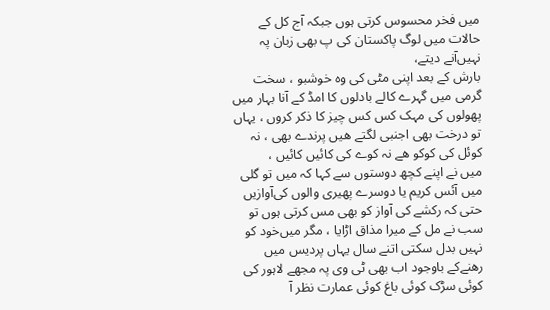میں فخر محسوس کرتی ہوں جبکہ آج کل کے حالات میں لوگ پاکستان کی پ بھی زبان پہ نہیں‌آنے دیتے،
بارش کے بعد اپنی مٹی کی وہ خوشبو ، سخت گرمی میں گہرے کالے بادلوں کا امڈ کے آنا بہار میں پھولوں کی مہک کس کس چیز کا ذکر کروں ، یہاں تو درخت بھی اجنبی لگتے ھیں پرندے بھی ، نہ کوئل کی کوکو ھے نہ کوے کی کائیں کائیں ،
میں نے اپنے کچھ دوستوں سے کہا کہ میں تو گلی میں آئس کریم یا دوسرے پھیری والوں کی‌آوازیں حتی کہ رکشے کی آواز کو بھی مس کرتی ہوں تو سب نے مل کے میرا مذاق اڑایا ، مگر میں‌خود کو نہیں بدل سکتی اتنے سال یہاں پردیس میں رھنےکے باوجود اب بھی ٹی وی پہ مجھے لاہور کی کوئی سڑک کوئی باغ کوئی عمارت نظر آ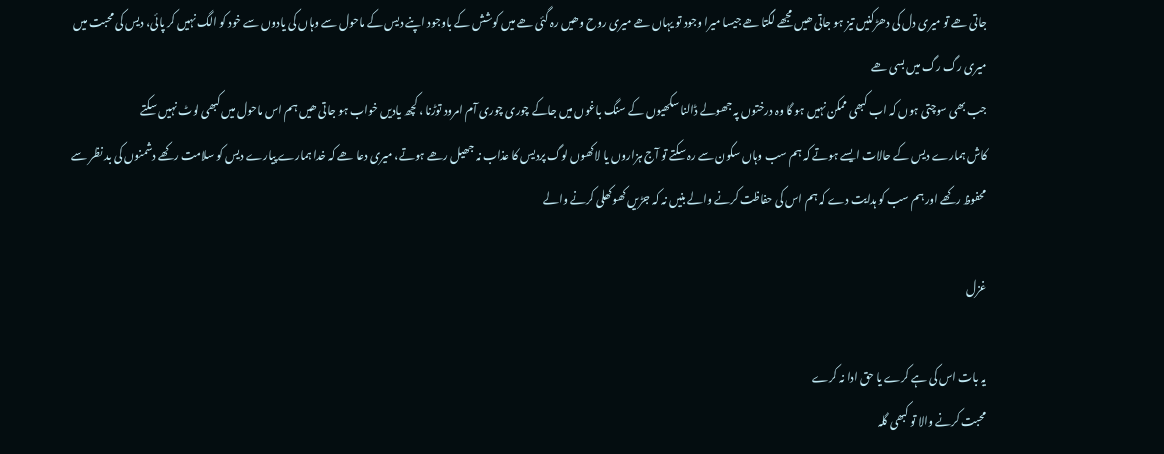جاتی ھے تو میری دل کی دھڑکنیں تیز ہو جاتی ھیں مجھے لگتا ھے جیسا میرا وجود تو یہاں ھے میری روح وھیں رہ گئی ھے میں کوشش کے باوجود اپنے دیس کے ماحول سے وہاں کی یادوں سے خود کو الگ نہیں کر پائی، دیس کی محبت میں میری رگ رگ میں بسی ھے
جب بھی سوچتی ہوں کہ اب کبھی ممکن نہیں ہو گا وہ درختوں پہ جھولے ڈالنا سکھیوں کے سنگ باغوں میں جاکے چوری چوری آم امرود توڑنا ، کچھ یادیں خواب ہو جاتی ھیں ہم اس ماحول میں کبھی لوٹ نہیں سکتے
کاش ہمارے دیس کے حالات ایسے ہوتے کہ ہم سب وہاں سکون سے رہ سکتے تو آج ہزاروں یا لاکھوں لوگ پردیس کا عذاب نہ جھیل رھے ہوتے، میری دعا ھے کہ خدا ہمارے پیارے دیس کو سلامت رکھے دشمنوں کی بد نظر سے محفوظ رکھے اور ہم سب کو ہدایت دے کہ ہم اس کی حفاظت کرنے والے بنیں نہ کہ جڑیں کھوکھلی کرنے والے

غزل

یہ بات اس کی ہے کرے یا حق ادا نہ کرے
محبت کرنے والا تو کبھی گلہ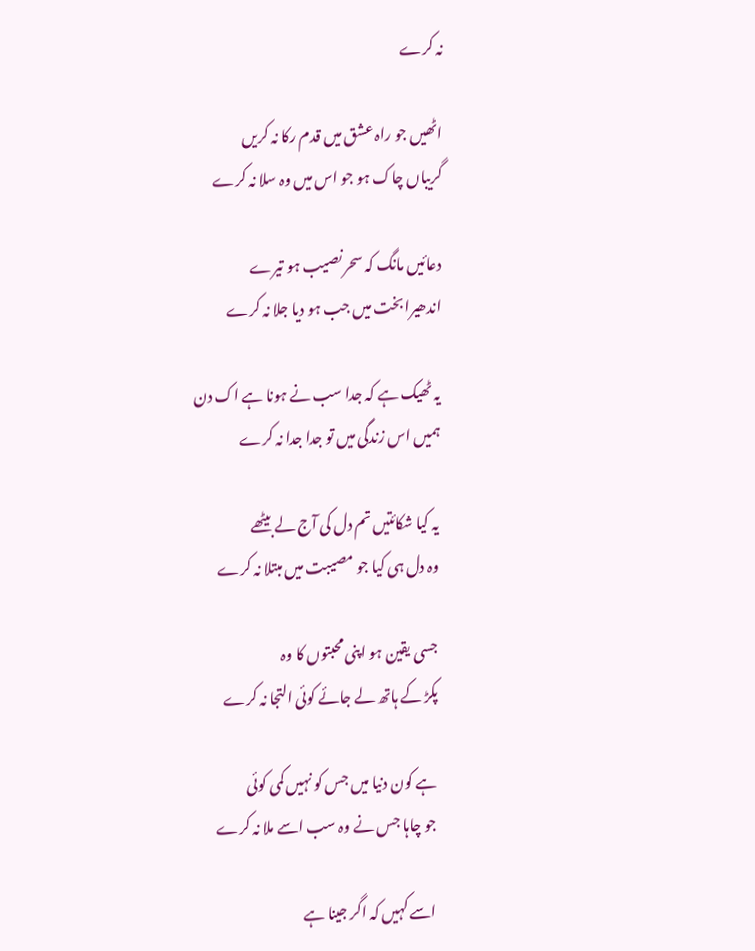نہ کرے

اٹھیں جو راہ عشق میں قدم رکا نہ کریں
گریباں چاک ہو جو اس میں وہ سلا نہ کرے

دعائیں مانگ کہ سحر نصیب ہو تیرے
اندھیرا بخت میں جب ہو دیا جلا نہ کرے

یہ ٹھیک ہے کہ جدا سب نے ہونا ہے اک دن
ہمیں اس زندگی میں تو جدا جدا نہ کرے

یہ کیا شکائتیں تم دل کی آج لے بیٹھے
وہ دل ہی کیا جو مصیبت میں مبتلا نہ کرے

جسی یقین ہو اپنی محبتوں کا وہ
پکڑ کے ہاتھ لے جائے کوئی التجا نہ کرے

ہے کون دنیا میں جس کو نہیں کمی کوئی
جو چاہا جس نے وہ سب اسے ملا نہ کرے

اسے کہیں کہ اگر جینا ہے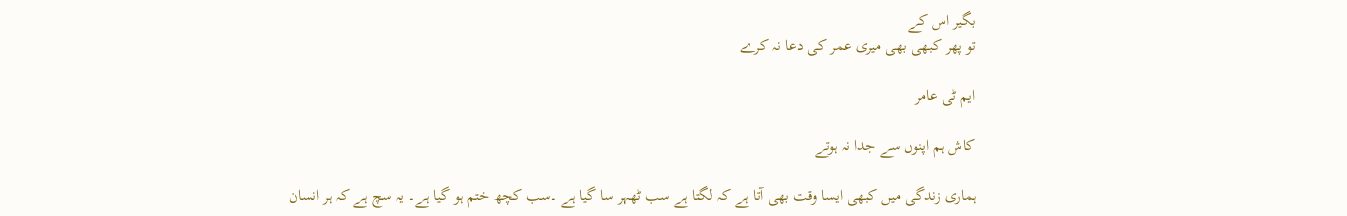بگیر اس کے
تو پھر کبھی بھی میری عمر کی دعا نہ کرے

ایم ٹی عامر

کاش ہم اپنوں سے جدا نہ ہوتے

ہماری زندگی میں کبھی ایسا وقت بھی آتا ہے کہ لگتا ہے سب ٹھہر سا گیا ہے ۔سب کچھ ختم ہو گیا ہے۔ یہ سچ ہے کہ ہر انسان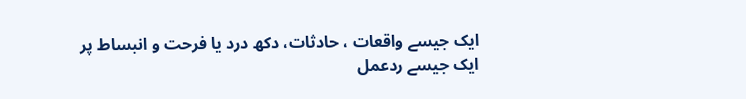ایک جیسے واقعات ، حادثات، دکھ درد یا فرحت و انبساط پر ایک جیسے ردعمل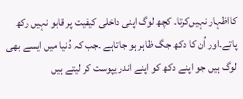کااظہار نہیں‌کرتا۔ کچھ لوگ اپنی داخلی کیفیت پر قابو نہیں رکھ پاتے۔اور اُن کا دکھ جگ ظاہر ہو جاتاہے ۔جب کہ دُنیا میں ایسے بھی لوگ ہیں جو اپنے دکھ کو اپنے اندر یپوست کر لیتے ہیں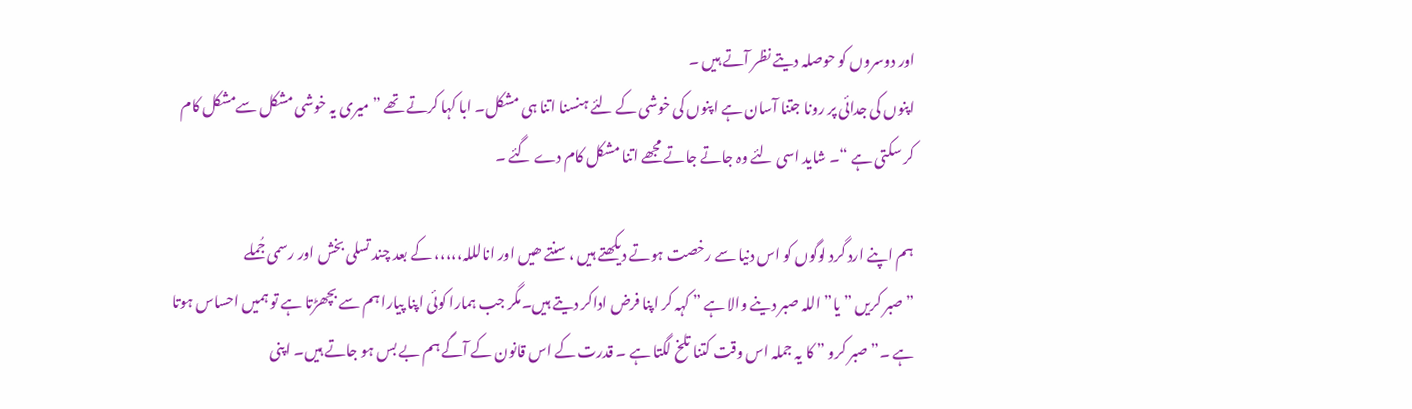اور دوسروں کو حوصلہ دیتے نظر آتے ہیں ۔
اپنوں کی جدائی پر رونا جتنا آسان ہے اپنوں کی خوشی کے لئے ہنسنا اتنا ہی مشکل۔ ابا کہا کرتے تھے ” میری یہ خوشی مشکل سےمشکل کام کر سکتی ہے “۔ شاید اسی لئے وہ جاتے جاتے مجھے اتنا مشکل کام دے گئے ۔

ہم اپنے ارد گرد لوگوں کو اس دنیا سے رخصت ہوتے دیکھتے ہیں ، سنتے ھیں اور انالللہ،،،،، کے بعد چند تسلی بخش اور رسمی جُملے
” صبر کریں ” یا” اللہ صبر دینے والا ہے ” کہہ کر اپنا فرض اداکر دیتے ہیں۔مگر جب ہمارا کوئی اپنا پیارا ہم سے بچھڑتا ہے تو ہمیں احساس ہوتا ہے ۔” صبر کرو ” کا یہ جملہ اس وقت کتنا تلخ لگتا ہے ۔ قدرت کے اس قانون کے آگے ہم بے بس ہو جاتے ہیں۔ اپنی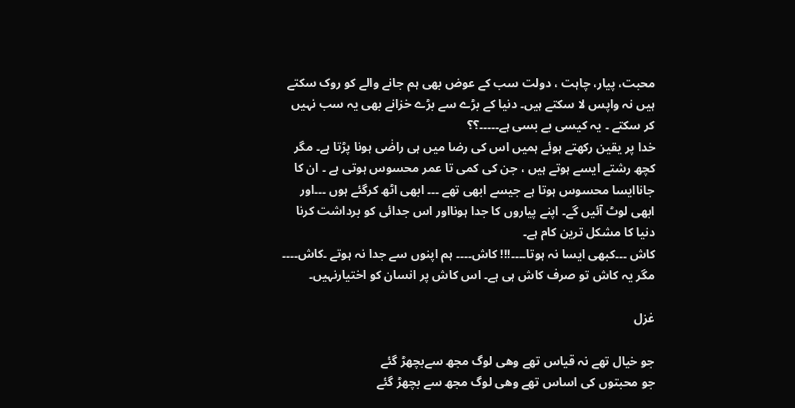محبت، پیار، چاہت ، دولت سب کے عوض بھی ہم جانے والے کو روک سکتے ہیں نہ واپس لا سکتے ہیں۔ دنیا کے بڑے سے بڑے خزانے بھی یہ سب نہیں کر سکتے ۔ یہ کیسی بے بسی ہے۔۔۔۔۔؟؟
خدا پر یقین رکھتے ہوئے ہمیں اس کی رضا میں ہی راضٰی ہونا پڑتا ہے۔ مگر کچھ رشتے ایسے ہوتے ہیں ، جن کی کمی تا عمر محسوس ہوتی ہے ۔ ان کا جاناایسا محسوس ہوتا ہے جیسے ابھی تھے ۔۔۔ ابھی اٹھ کرگئے ہوں ۔۔۔اور ابھی لوٹ آئیں گے۔ اپنے پیاروں کا جدا ہونااور اس جدائی کو برداشت کرنا دنیا کا مشکل ترین کام ہے۔
کاش ۔۔۔کبھی ایسا نہ ہوتا۔۔۔۔!!! کاش۔۔۔۔ ہم اپنوں سے جدا نہ ہوتے ۔کاش۔۔۔۔
مگر یہ کاش تو صرف کاش ہی ہے۔ اس کاش پر انسان کو اختیارنہیں۔

غزل

جو خیال تھے نہ قیاس تھے وھی لوگ مجھ سےبچھڑ گئے
جو محبتوں کی اساس تھے وھی لوگ مجھ سے بچھڑ گئے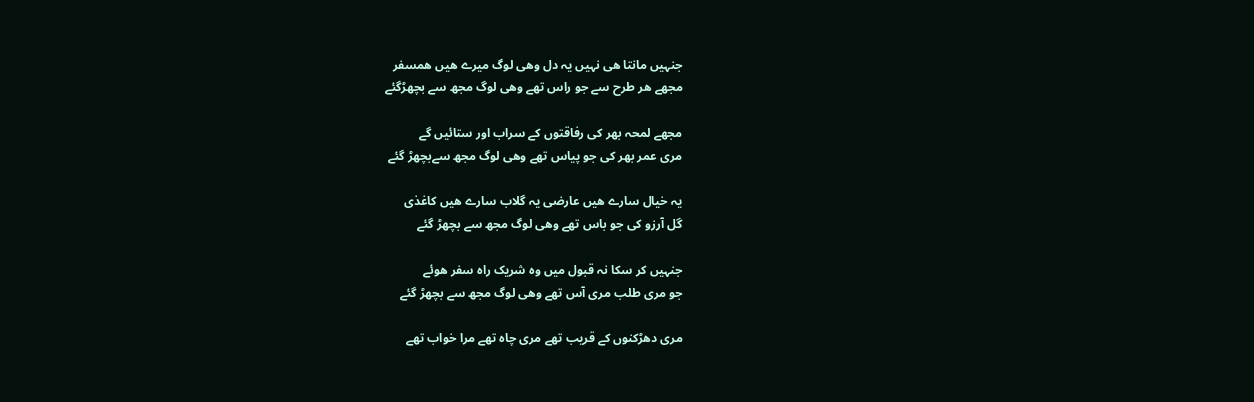جنہیں مانتا ھی نہیں یہ دل وھی لوگ میرے ھیں ھمسفر
مجھے ھر طرح سے جو راس تھے وھی لوگ مجھ سے بچھڑگئے

مجھے لمحہ بھر کی رفاقتوں کے سراب اور ستائیں گے
مری عمر بھر کی جو پیاس تھے وھی لوگ مجھ سےبچھڑ گئے

یہ خیال سارے ھیں عارضی یہ گلاب سارے ھیں کاغذی
گل آرزو کی جو باس تھے وھی لوگ مجھ سے بچھڑ گئے

جنہیں کر سکا نہ قبول میں وہ شریک راہ سفر ھوئے
جو مری طلب مری آس تھے وھی لوگ مجھ سے بچھڑ گئے

مری دھڑکنوں کے قریب تھے مری چاہ تھے مرا خواب تھے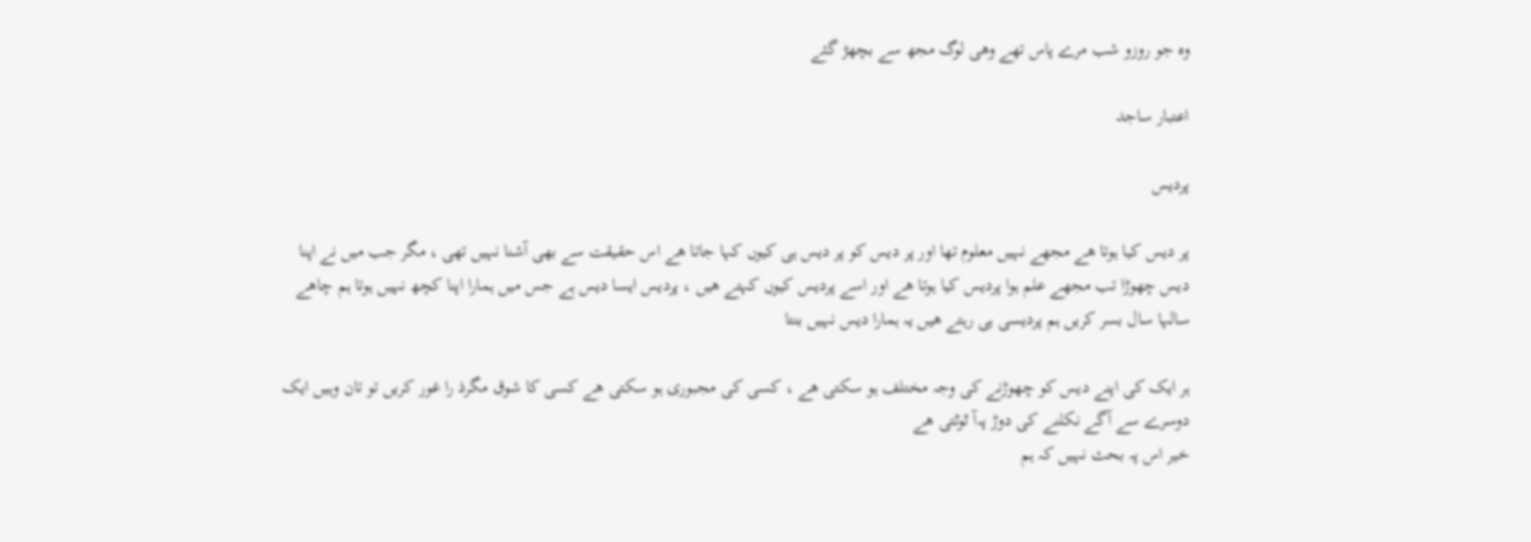وہ جو روزو شب مرے پاس تھے وھی لوگ مجھ سے بچھڑ گئے

اعتبار ساجد

پردیس

پر دیس کیا ہوتا ھے مجھے نہیں معلوم تھا اور پر دیس کو پر دیس ہی کیوں کہا جاتا ھے اس حقیقت سے بھی آشنا نہیں تھی ، مگر جب میں نے اپنا دیس چھوڑا تب مجھے علم ہوا پردیس کیا ہوتا ھے اور اسے پردیس کیوں کہتے ھیں ، پردیس ایسا دیس ہے جس میں ہمارا اپنا کچھ نہیں ہوتا ہم چاھے سالہا سال بسر کریں ہم پردیسی ہی رہتے ھیں یہ ہمارا دیس نہیں بنتا

ہر ایک کی اپنے دیس کو چھوڑنے کی وجہ مختلف ہو سکتی ھے ، کسی کی مجبوری ہو سکتی ھے کسی کا شوق مگرذ را غور کریں تو تان وہیں ایک دوسرے سے آگے نکلنے کی دوڑ پہ‌آ ٹوٹتی ھے
خیر اس پہ بحث نہیں کہ ہم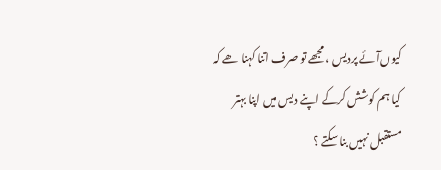کیوں‌آئے پردیس ، مجھے تو صرف اتنا کہنا ھے کہ کیا ہم کوشش کرکے اپنے دیس میں اپنا بہتر مستقبل نہیں بنا سکتے ؟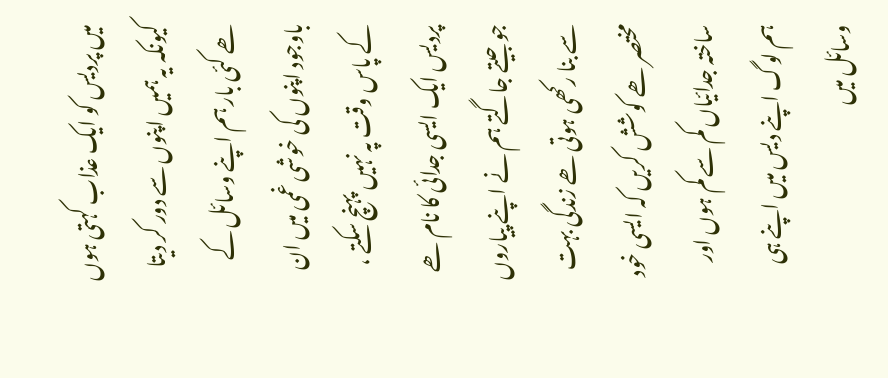میں پردیس کو ایک عذاب کہتی ہوں کیونکہ یہ ہمیں اپنوں سے دور کر دیتا ھے کئی بار ہم اپنے وسائل کے باوجود اپنوں کی خوشی غمی میں ان کے پاس وقت پہ نہیں پہنچ سکتے ، پردیس ایک ایسی جدائی کا نام ھے جو جیتے جاگتے ہم نے اپنے پیاروں سے بنا رکھی ہوتی ھے زندگی بہت مختصر ھے کوشش کریں کہ ایسی خود ساختہ جدائیاں کم سے کم ہوں اور ہم لوگ اپنے دیس میں اپنے ہی وسائل میں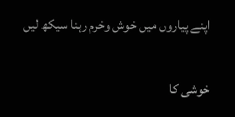اپنے پیاروں میں خوش وخرم رہنا سیکھ لیں

خوشی کا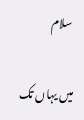سلام

میں یہاں تک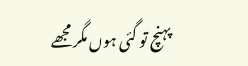پہنچ تو گئی ہوں مگر مجھے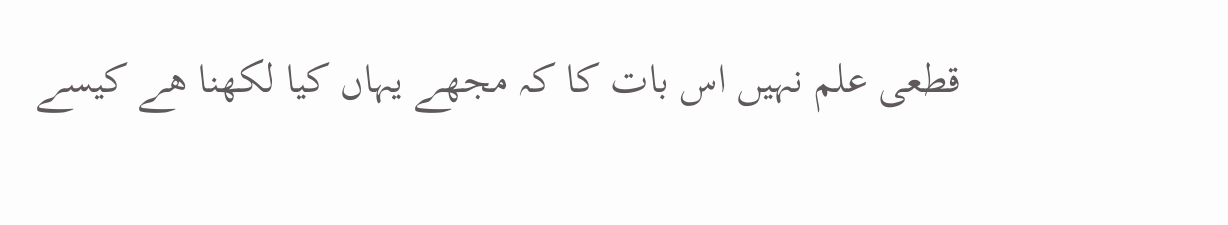قطعی علم نہیں اس بات کا کہ مجھے یہاں کیا لکھنا ھے کیسے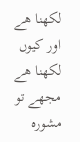لکھنا ھے اور کیوں لکھنا ھے مجھے تو مشورہ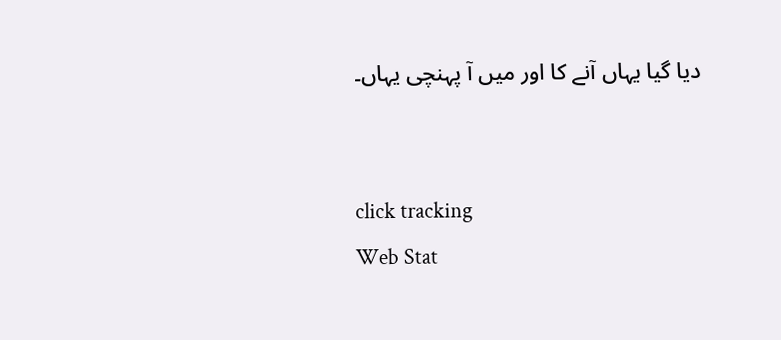دیا گیا یہاں آنے کا اور میں آ پہنچی یہاں۔


click tracking
Web Stat